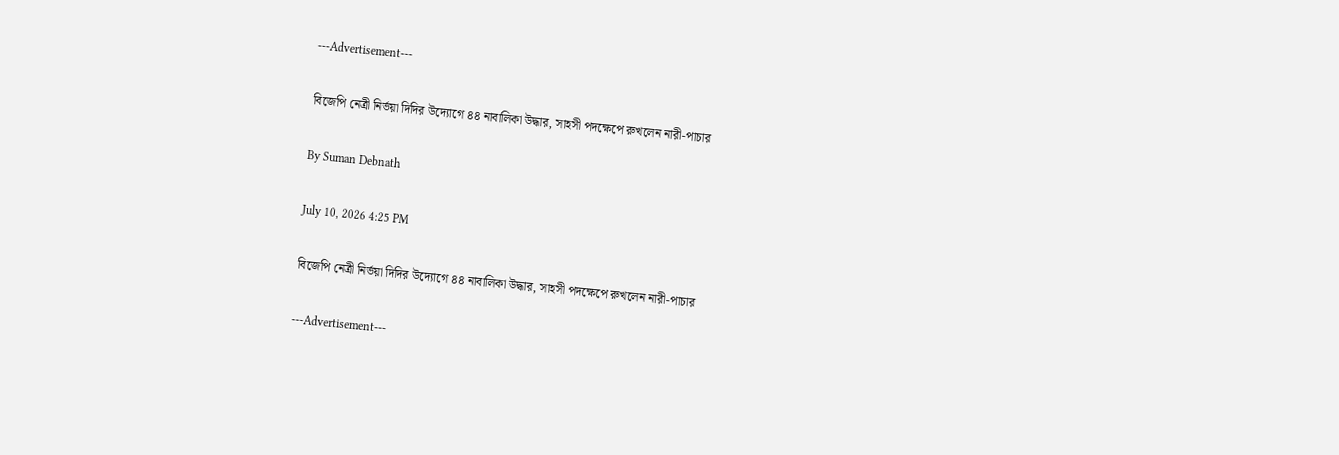---Advertisement---

বিজেপি নেত্রী নির্ভয়া দিদির উদ্যোগে ৪৪ নাবালিকা উদ্ধার, সাহসী পদক্ষেপে রুখলেন নারী-পাচার

By Suman Debnath

July 10, 2026 4:25 PM

বিজেপি নেত্রী নির্ভয়া দিদির উদ্যোগে ৪৪ নাবালিকা উদ্ধার, সাহসী পদক্ষেপে রুখলেন নারী-পাচার

---Advertisement---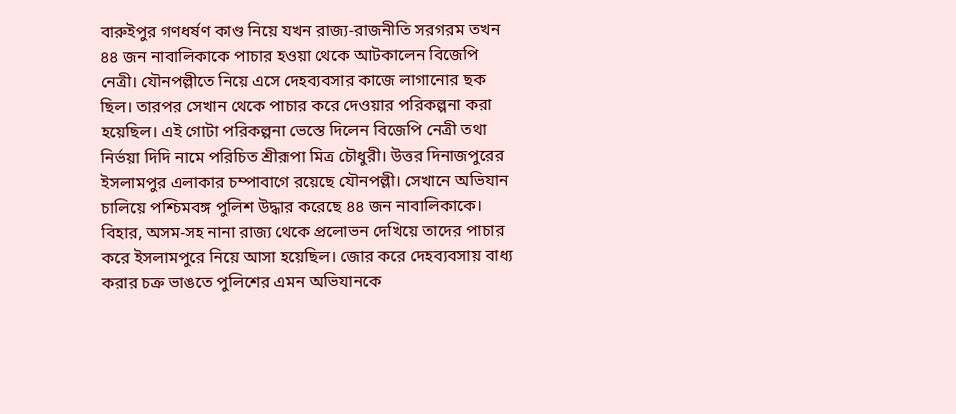বারুইপুর গণধর্ষণ কাণ্ড নিয়ে যখন রাজ্য-রাজনীতি সরগরম তখন ৪৪ জন নাবালিকাকে পাচার হওয়া থেকে আটকালেন বিজেপি নেত্রী। যৌনপল্লীতে নিয়ে এসে দেহব্যবসার কাজে লাগানোর ছক ছিল। তারপর সেখান থেকে পাচার করে দেওয়ার পরিকল্পনা করা হয়েছিল। এই গোটা পরিকল্পনা ভেস্তে দিলেন বিজেপি নেত্রী তথা নির্ভয়া দিদি নামে পরিচিত শ্রীরূপা মিত্র চৌধুরী। উত্তর দিনাজপুরের ইসলামপুর এলাকার চম্পাবাগে রয়েছে যৌনপল্লী। সেখানে অভিযান চালিয়ে পশ্চিমবঙ্গ পুলিশ উদ্ধার করেছে ৪৪ জন নাবালিকাকে। বিহার, অসম-সহ নানা রাজ্য থেকে প্রলোভন দেখিয়ে তাদের পাচার করে ইসলামপুরে নিয়ে আসা হয়েছিল। জোর করে দেহব্যবসায় বাধ্য করার চক্র ভাঙতে পুলিশের এমন অভিযানকে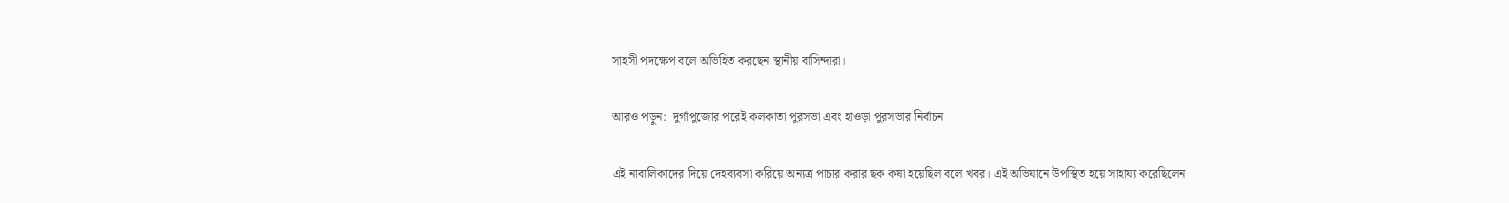সাহসী পদক্ষেপ বলে অভিহিত করছেন স্থানীয় বাসিন্দারা।

আরও পড়ুন:  দুর্গাপুজোর পরেই কলকাতা পুরসভা এবং হাওড়া পুরসভার নির্বাচন

এই নাবালিকাদের দিয়ে দেহব্যবসা করিয়ে অন্যত্র পাচার করার ছক কষা হয়েছিল বলে খবর। এই অভিযানে উপস্থিত হয়ে সাহায্য করেছিলেন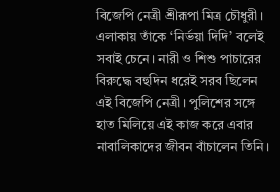বিজেপি নেত্রী শ্রীরূপা মিত্র চৌধুরী। এলাকায় তাঁকে ‘নির্ভয়া দিদি’ বলেই সবাই চেনে। নারী ও শিশু পাচারের বিরুদ্ধে বহুদিন ধরেই সরব ছিলেন এই বিজেপি নেত্রী। পুলিশের সঙ্গে হাত মিলিয়ে এই কাজ করে এবার নাবালিকাদের জীবন বাঁচালেন তিনি।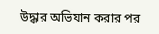উদ্ধার অভিযান করার পর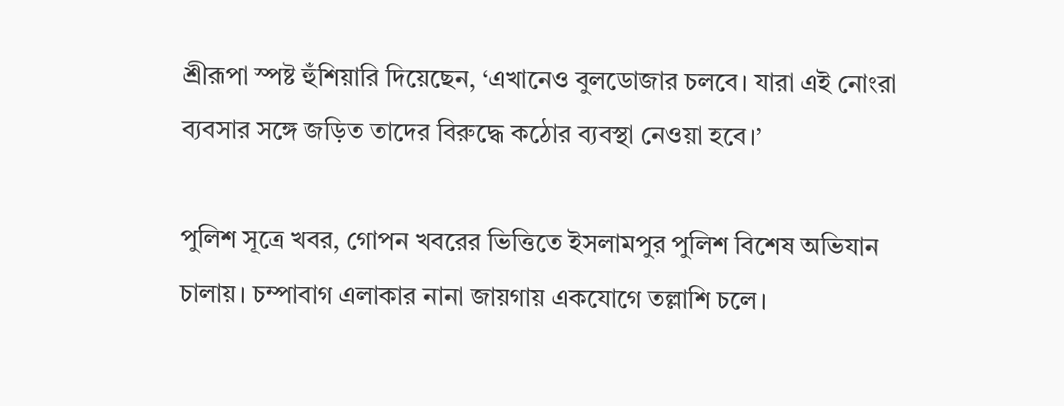শ্রীরূপা স্পষ্ট হুঁশিয়ারি দিয়েছেন, ‘এখানেও বুলডোজার চলবে। যারা এই নোংরা ব্যবসার সঙ্গে জড়িত তাদের বিরুদ্ধে কঠোর ব্যবস্থা নেওয়া হবে।’

পুলিশ সূত্রে খবর, গোপন খবরের ভিত্তিতে ইসলামপুর পুলিশ বিশেষ অভিযান চালায়। চম্পাবাগ এলাকার নানা জায়গায় একযোগে তল্লাশি চলে।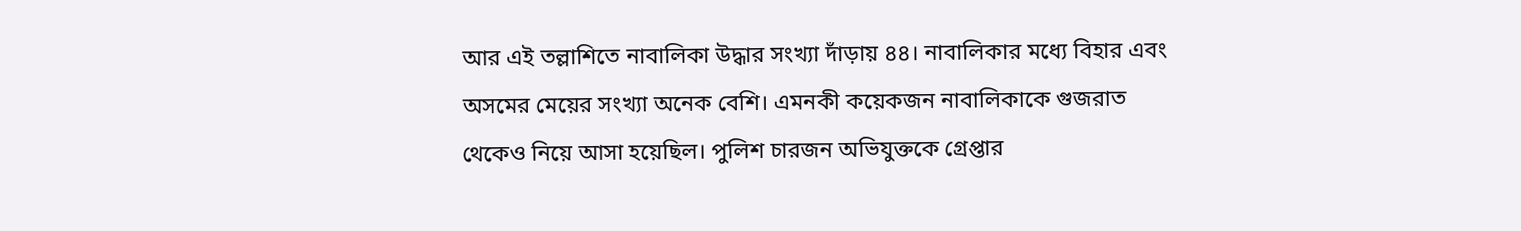আর এই তল্লাশিতে নাবালিকা উদ্ধার সংখ্যা দাঁড়ায় ৪৪। নাবালিকার মধ্যে বিহার এবং অসমের মেয়ের সংখ্যা অনেক বেশি। এমনকী কয়েকজন নাবালিকাকে গুজরাত থেকেও নিয়ে আসা হয়েছিল। পুলিশ চারজন অভিযুক্তকে গ্রেপ্তার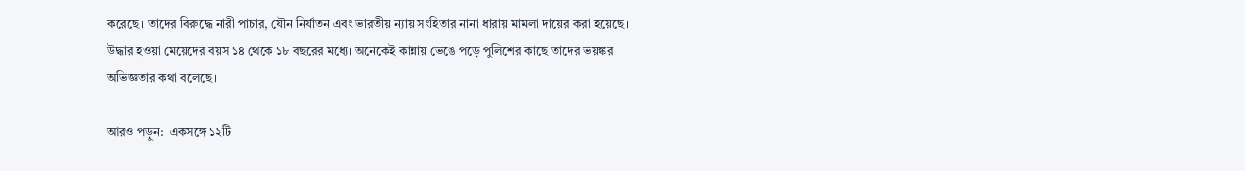করেছে। তাদের বিরুদ্ধে নারী পাচার, যৌন নির্যাতন এবং ভারতীয় ন্যায় সংহিতার নানা ধারায় মামলা দায়ের করা হয়েছে। উদ্ধার হওয়া মেয়েদের বয়স ১৪ থেকে ১৮ বছরের মধ্যে। অনেকেই কান্নায় ভেঙে পড়ে পুলিশের কাছে তাদের ভয়ঙ্কর অভিজ্ঞতার কথা বলেছে।

আরও পড়ুন:  একসঙ্গে ১২টি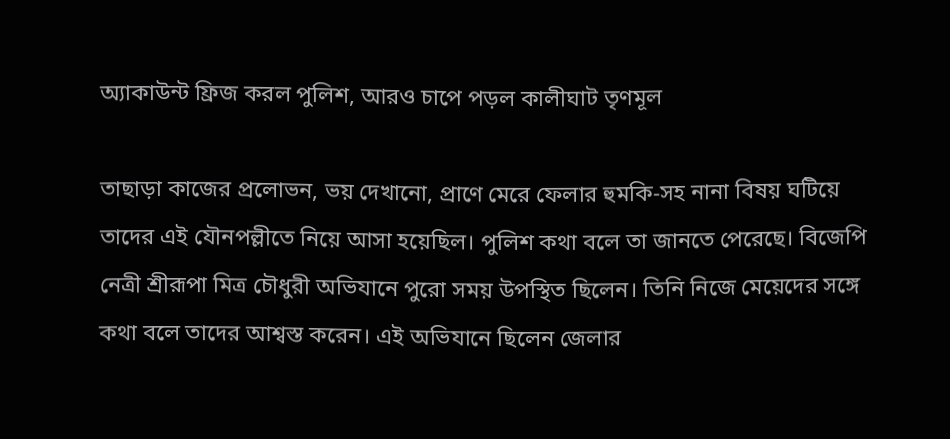অ্যাকাউন্ট ফ্রিজ করল পুলিশ, আরও চাপে পড়ল কালীঘাট তৃণমূল

তাছাড়া কাজের প্রলোভন, ভয় দেখানো, প্রাণে মেরে ফেলার হুমকি-সহ নানা বিষয় ঘটিয়ে তাদের এই যৌনপল্লীতে নিয়ে আসা হয়েছিল। পুলিশ কথা বলে তা জানতে পেরেছে। বিজেপি নেত্রী শ্রীরূপা মিত্র চৌধুরী অভিযানে পুরো সময় উপস্থিত ছিলেন। তিনি নিজে মেয়েদের সঙ্গে কথা বলে তাদের আশ্বস্ত করেন। এই অভিযানে ছিলেন জেলার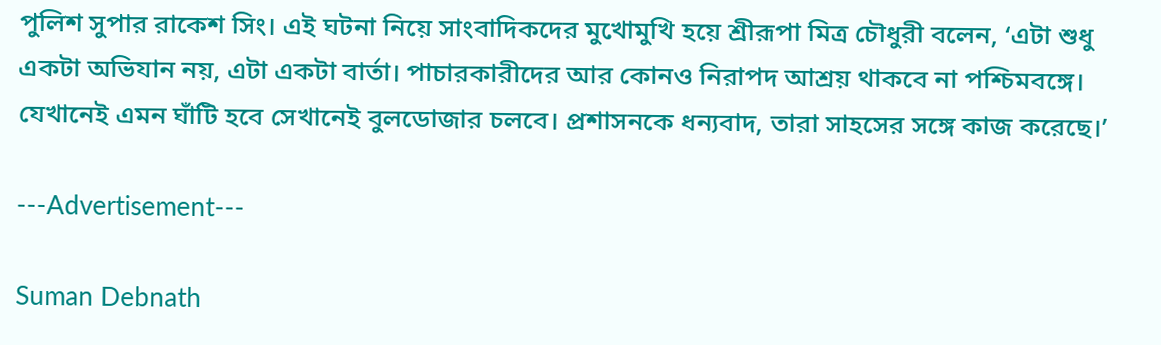পুলিশ সুপার রাকেশ সিং। এই ঘটনা নিয়ে সাংবাদিকদের মুখোমুখি হয়ে শ্রীরূপা মিত্র চৌধুরী বলেন, ‘এটা শুধু একটা অভিযান নয়, এটা একটা বার্তা। পাচারকারীদের আর কোনও নিরাপদ আশ্রয় থাকবে না পশ্চিমবঙ্গে। যেখানেই এমন ঘাঁটি হবে সেখানেই বুলডোজার চলবে। প্রশাসনকে ধন্যবাদ, তারা সাহসের সঙ্গে কাজ করেছে।’

---Advertisement---

Suman Debnath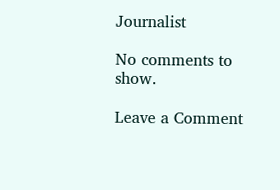Journalist

No comments to show.

Leave a Comment